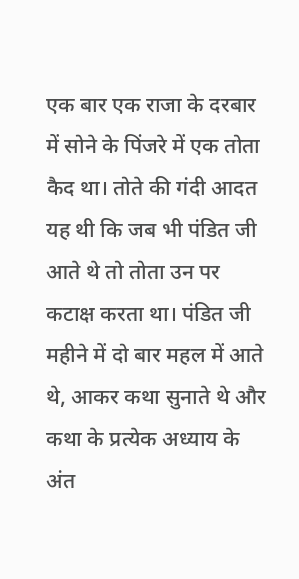एक बार एक राजा के दरबार में सोने के पिंजरे में एक तोता कैद था। तोते की गंदी आदत यह थी कि जब भी पंडित जी आते थे तो तोता उन पर कटाक्ष करता था। पंडित जी महीने में दो बार महल में आते थे, आकर कथा सुनाते थे और कथा के प्रत्येक अध्याय के अंत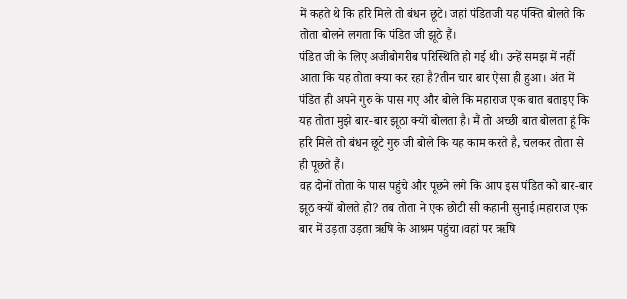में कहते थे कि हरि मिले तो बंधन छूटे। जहां पंडितजी यह पंक्ति बोलते कि तोता बोलने लगता कि पंडित जी झूठे हैं।
पंडित जी के लिए अजीबोगरीब परिस्थिति हो गई थी। उन्हें समझ में नहीं आता कि यह तोता क्या कर रहा है?तीन चार बार ऐसा ही हुआ। अंत में पंडित ही अपने गुरु के पास गए और बोले कि महाराज एक बात बताइए कि यह तोता मुझे बार-बार झूठा क्यों बोलता है। मैं तो अच्छी बात बोलता हूं कि हरि मिले तो बंधन छूटे गुरु जी बोले कि यह काम करते है, चलकर तोता से ही पूछते हैं।
वह दोनों तोता के पास पहुंचे और पूछने लगे कि आप इस पंडित को बार-बार झूठ क्यों बोलते हो? तब तोता ने एक छोटी सी कहानी सुनाई।महाराज एक बार में उड़ता उड़ता ऋषि के आश्रम पहुंचा।वहां पर ऋषि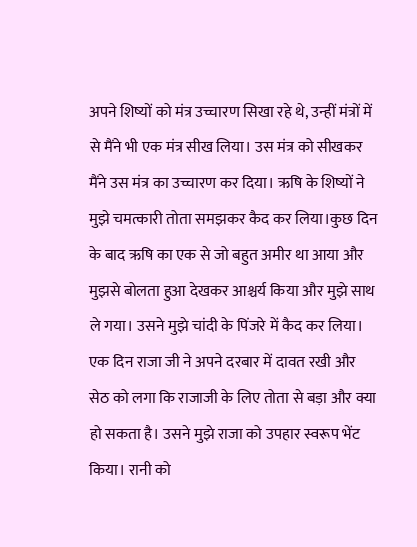अपने शिष्यों को मंत्र उच्चारण सिखा रहे थे, उन्हीं मंत्रों में से मैंने भी एक मंत्र सीख लिया। उस मंत्र को सीखकर मैंने उस मंत्र का उच्चारण कर दिया। ऋषि के शिष्यों ने मुझे चमत्कारी तोता समझकर कैद कर लिया।कुछ दिन के बाद ऋषि का एक से जो बहुत अमीर था आया और मुझसे बोलता हुआ देखकर आश्चर्य किया और मुझे साथ ले गया। उसने मुझे चांदी के पिंजरे में कैद कर लिया।
एक दिन राजा जी ने अपने दरबार में दावत रखी और सेठ को लगा कि राजाजी के लिए तोता से बड़ा और क्या हो सकता है। उसने मुझे राजा को उपहार स्वरूप भेंट किया। रानी को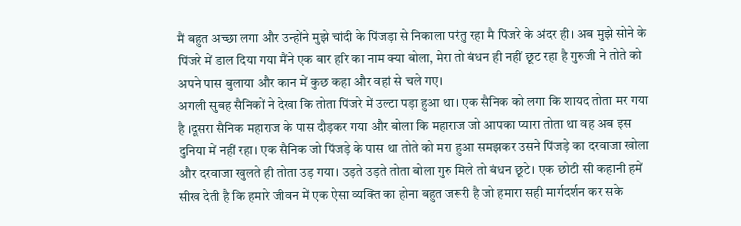मैं बहुत अच्छा लगा और उन्होंने मुझे चांदी के पिंजड़ा से निकाला परंतु रहा मै पिंजरे के अंदर ही। अब मुझे सोने के पिंजरे में डाल दिया गया मैंने एक बार हरि का नाम क्या बोला, मेरा तो बंधन ही नहीं छूट रहा है गुरुजी ने तोते को अपने पास बुलाया और कान में कुछ कहा और वहां से चले गए।
अगली सुबह सैनिकों ने देखा कि तोता पिंजरे में उल्टा पड़ा हुआ था। एक सैनिक को लगा कि शायद तोता मर गया है ।दूसरा सैनिक महाराज के पास दौड़कर गया और बोला कि महाराज जो आपका प्यारा तोता था वह अब इस दुनिया में नहीं रहा। एक सैनिक जो पिंजड़े के पास था तोते को मरा हुआ समझकर उसने पिंजड़े का दरवाजा खोला और दरवाजा खुलते ही तोता उड़ गया। उड़ते उड़ते तोता बोला गुरु मिले तो बंधन छूटे। एक छोटी सी कहानी हमें सीख देती है कि हमारे जीवन में एक ऐसा व्यक्ति का होना बहुत जरूरी है जो हमारा सही मार्गदर्शन कर सके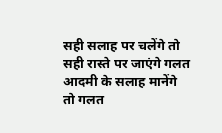सही सलाह पर चलेंगे तो सही रास्ते पर जाएंगे गलत आदमी के सलाह मानेंगे तो गलत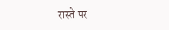रास्ते पर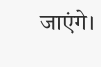जाएंगे।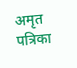अमृत पत्रिका